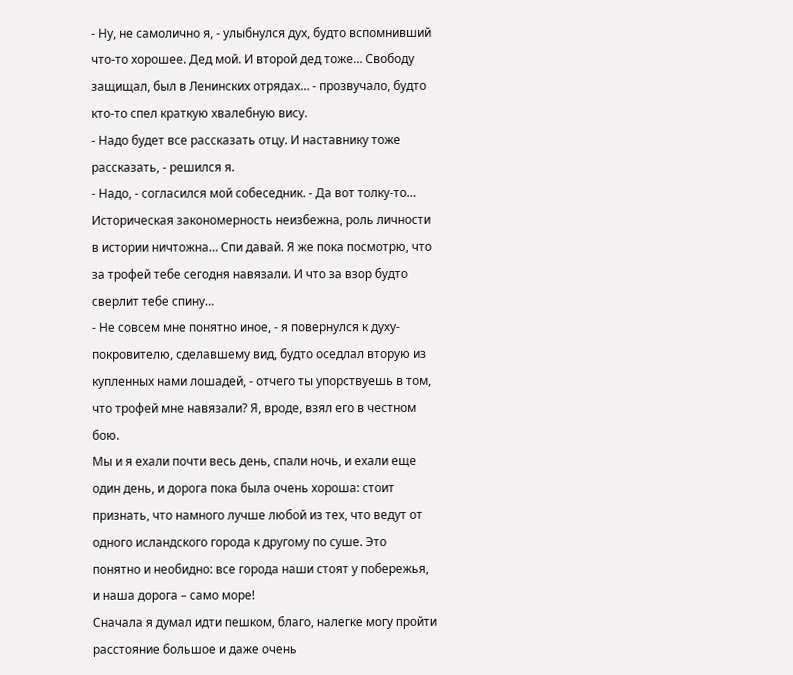- Ну, не самолично я, - улыбнулся дух, будто вспомнивший что-то хорошее. Дед мой. И второй дед тоже… Свободу защищал, был в Ленинских отрядах… - прозвучало, будто кто-то спел краткую хвалебную вису.
- Надо будет все рассказать отцу. И наставнику тоже рассказать, - решился я.
- Надо, - согласился мой собеседник. - Да вот толку-то… Историческая закономерность неизбежна, роль личности в истории ничтожна… Спи давай. Я же пока посмотрю, что за трофей тебе сегодня навязали. И что за взор будто сверлит тебе спину…
- Не совсем мне понятно иное, - я повернулся к духу-покровителю, сделавшему вид, будто оседлал вторую из купленных нами лошадей, - отчего ты упорствуешь в том, что трофей мне навязали? Я, вроде, взял его в честном бою.
Мы и я ехали почти весь день, спали ночь, и ехали еще один день, и дорога пока была очень хороша: стоит признать, что намного лучше любой из тех, что ведут от одного исландского города к другому по суше. Это понятно и необидно: все города наши стоят у побережья, и наша дорога – само море!
Сначала я думал идти пешком, благо, налегке могу пройти расстояние большое и даже очень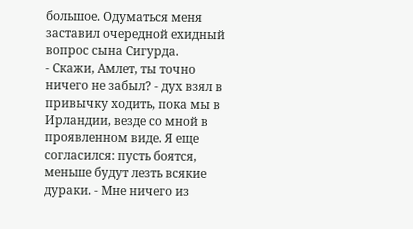большое. Одуматься меня заставил очередной ехидный вопрос сына Сигурда.
- Скажи, Амлет, ты точно ничего не забыл? - дух взял в привычку ходить, пока мы в Ирландии, везде со мной в проявленном виде. Я еще согласился: пусть боятся, меньше будут лезть всякие дураки. - Мне ничего из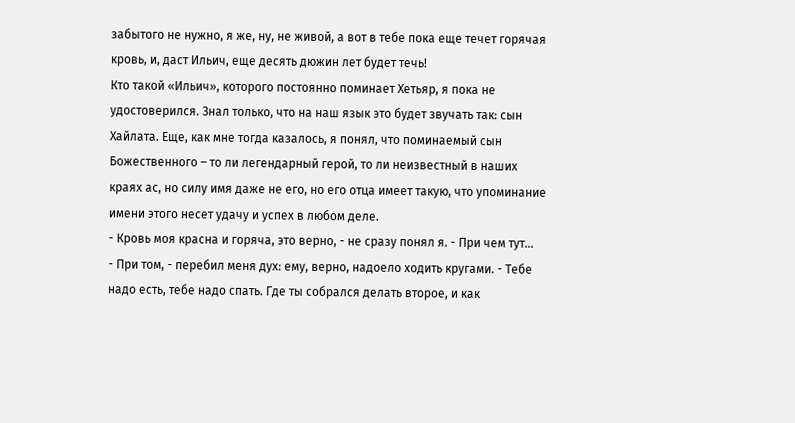забытого не нужно, я же, ну, не живой, а вот в тебе пока еще течет горячая кровь, и, даст Ильич, еще десять дюжин лет будет течь!
Кто такой «Ильич», которого постоянно поминает Хетьяр, я пока не удостоверился. Знал только, что на наш язык это будет звучать так: сын Хайлата. Еще, как мне тогда казалось, я понял, что поминаемый сын Божественного – то ли легендарный герой, то ли неизвестный в наших краях ас, но силу имя даже не его, но его отца имеет такую, что упоминание имени этого несет удачу и успех в любом деле.
- Кровь моя красна и горяча, это верно, - не сразу понял я. - При чем тут…
- При том, - перебил меня дух: ему, верно, надоело ходить кругами. - Тебе надо есть, тебе надо спать. Где ты собрался делать второе, и как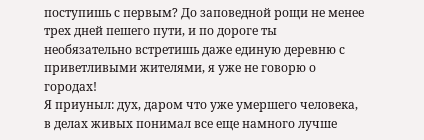поступишь с первым? До заповедной рощи не менее трех дней пешего пути, и по дороге ты необязательно встретишь даже единую деревню с приветливыми жителями, я уже не говорю о городах!
Я приуныл: дух, даром что уже умершего человека, в делах живых понимал все еще намного лучше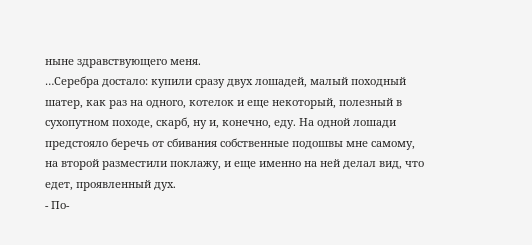ныне здравствующего меня.
…Серебра достало: купили сразу двух лошадей, малый походный шатер, как раз на одного, котелок и еще некоторый, полезный в сухопутном походе, скарб, ну и, конечно, еду. На одной лошади предстояло беречь от сбивания собственные подошвы мне самому, на второй разместили поклажу, и еще именно на ней делал вид, что едет, проявленный дух.
- По-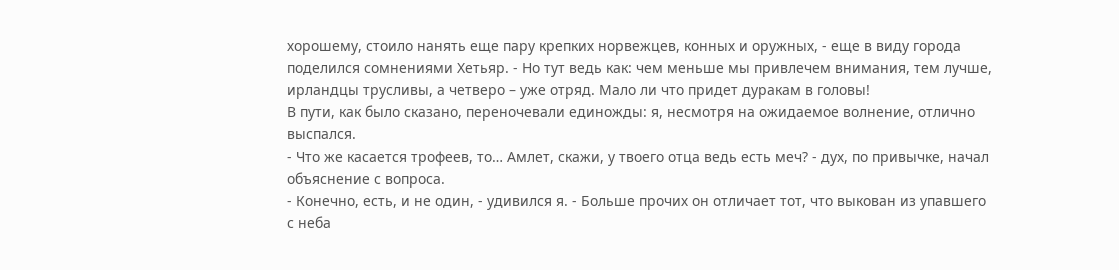хорошему, стоило нанять еще пару крепких норвежцев, конных и оружных, - еще в виду города поделился сомнениями Хетьяр. - Но тут ведь как: чем меньше мы привлечем внимания, тем лучше, ирландцы трусливы, а четверо – уже отряд. Мало ли что придет дуракам в головы!
В пути, как было сказано, переночевали единожды: я, несмотря на ожидаемое волнение, отлично выспался.
- Что же касается трофеев, то… Амлет, скажи, у твоего отца ведь есть меч? - дух, по привычке, начал объяснение с вопроса.
- Конечно, есть, и не один, - удивился я. - Больше прочих он отличает тот, что выкован из упавшего с неба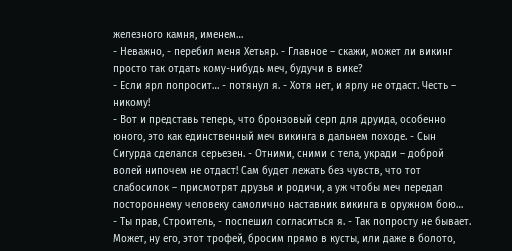железного камня, именем…
- Неважно, - перебил меня Хетьяр. - Главное – скажи, может ли викинг просто так отдать кому-нибудь меч, будучи в вике?
- Если ярл попросит… - потянул я. - Хотя нет, и ярлу не отдаст. Честь – никому!
- Вот и представь теперь, что бронзовый серп для друида, особенно юного, это как единственный меч викинга в дальнем походе. - Сын Сигурда сделался серьезен. - Отними, сними с тела, укради – доброй волей нипочем не отдаст! Сам будет лежать без чувств, что тот слабосилок – присмотрят друзья и родичи, а уж чтобы меч передал постороннему человеку самолично наставник викинга в оружном бою…
- Ты прав, Строитель, - поспешил согласиться я. - Так попросту не бывает. Может, ну его, этот трофей, бросим прямо в кусты, или даже в болото,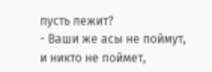пусть лежит?
- Ваши же асы не поймут, и никто не поймет,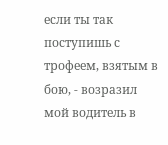если ты так поступишь с трофеем, взятым в бою, - возразил мой водитель в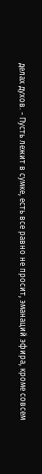делах духов. - Пусть лежит в сумке, есть все равно не просит, эманаций эфира, кроме совсем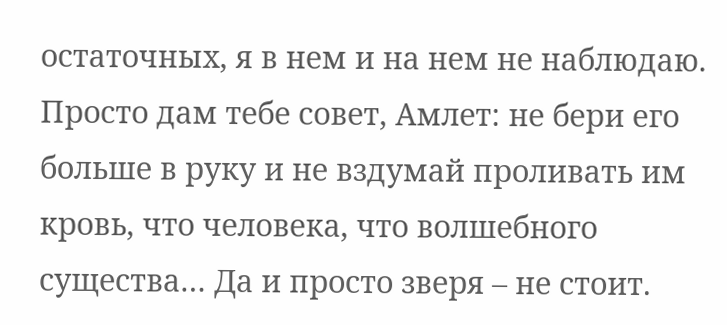остаточных, я в нем и на нем не наблюдаю. Просто дам тебе совет, Амлет: не бери его больше в руку и не вздумай проливать им кровь, что человека, что волшебного существа… Да и просто зверя – не стоит.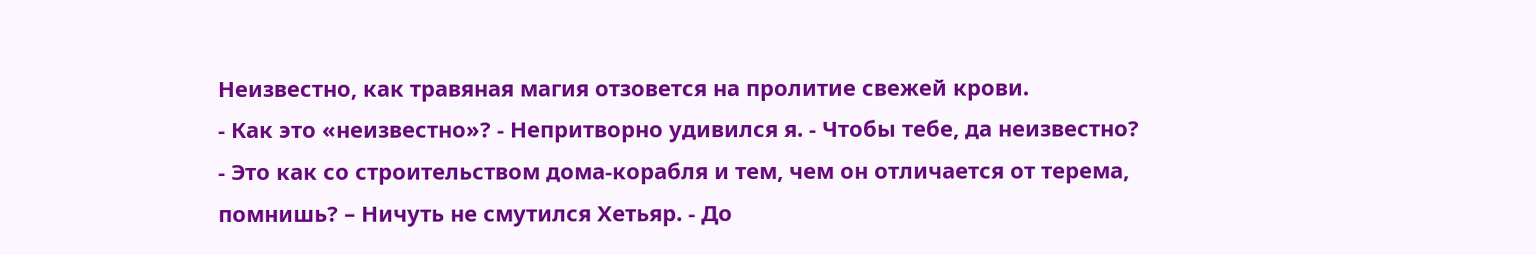Неизвестно, как травяная магия отзовется на пролитие свежей крови.
- Как это «неизвестно»? - Непритворно удивился я. - Чтобы тебе, да неизвестно?
- Это как со строительством дома-корабля и тем, чем он отличается от терема, помнишь? – Ничуть не смутился Хетьяр. - До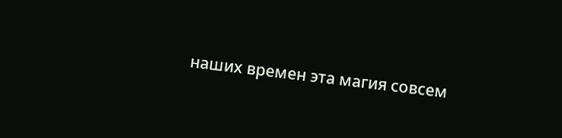наших времен эта магия совсем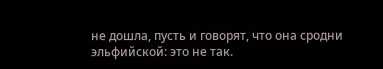не дошла, пусть и говорят, что она сродни эльфийской: это не так.